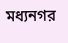মধ্যনগর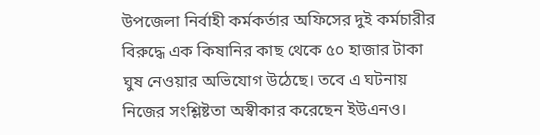উপজেলা নির্বাহী কর্মকর্তার অফিসের দুই কর্মচারীর বিরুদ্ধে এক কিষানির কাছ থেকে ৫০ হাজার টাকা ঘুষ নেওয়ার অভিযোগ উঠেছে। তবে এ ঘটনায় নিজের সংশ্লিষ্টতা অস্বীকার করেছেন ইউএনও।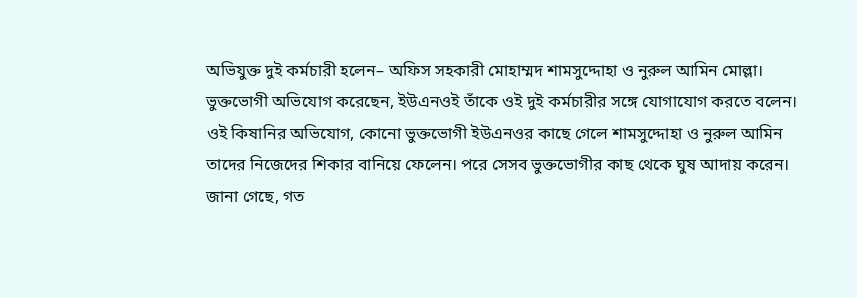অভিযুক্ত দুই কর্মচারী হলেন– অফিস সহকারী মোহাম্মদ শামসুদ্দোহা ও নুরুল আমিন মোল্লা। ভুক্তভোগী অভিযোগ করেছেন, ইউএনওই তাঁকে ওই দুই কর্মচারীর সঙ্গে যোগাযোগ করতে বলেন।
ওই কিষানির অভিযোগ, কোনো ভুক্তভোগী ইউএনওর কাছে গেলে শামসুদ্দোহা ও নুরুল আমিন তাদের নিজেদের শিকার বানিয়ে ফেলেন। পরে সেসব ভুক্তভোগীর কাছ থেকে ঘুষ আদায় করেন।
জানা গেছে, গত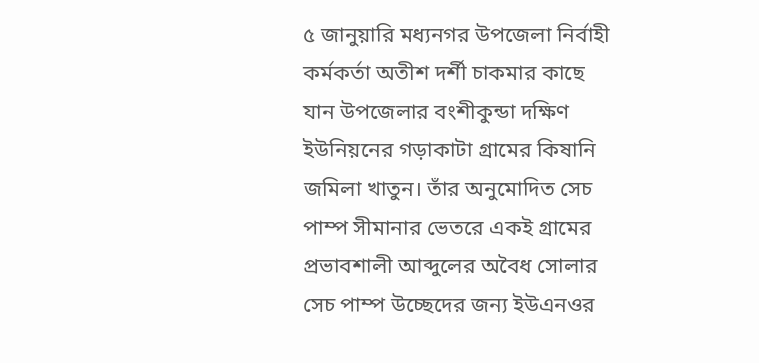৫ জানুয়ারি মধ্যনগর উপজেলা নির্বাহী কর্মকর্তা অতীশ দর্শী চাকমার কাছে যান উপজেলার বংশীকুন্ডা দক্ষিণ ইউনিয়নের গড়াকাটা গ্রামের কিষানি জমিলা খাতুন। তাঁর অনুমোদিত সেচ পাম্প সীমানার ভেতরে একই গ্রামের প্রভাবশালী আব্দুলের অবৈধ সোলার সেচ পাম্প উচ্ছেদের জন্য ইউএনওর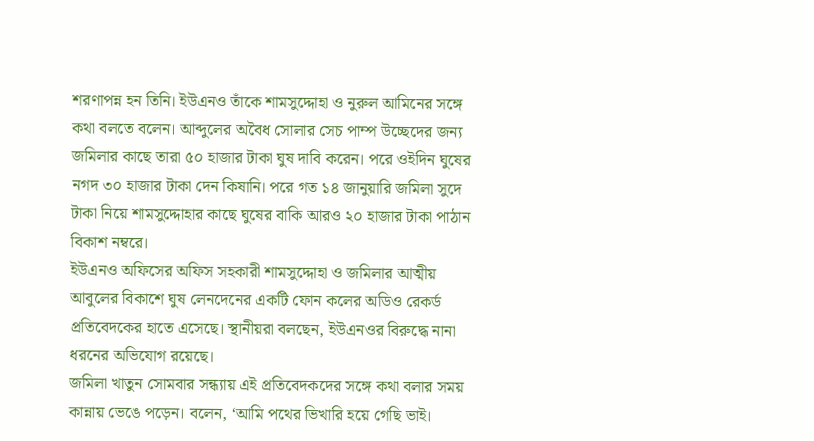শরণাপন্ন হন তিনি। ইউএনও তাঁকে শামসুদ্দোহা ও নুরুল আমিনের সঙ্গে কথা বলতে বলেন। আব্দুলের অবৈধ সোলার সেচ পাম্প উচ্ছেদের জন্য জমিলার কাছে তারা ৫০ হাজার টাকা ঘুষ দাবি করেন। পরে ওইদিন ঘুষের নগদ ৩০ হাজার টাকা দেন কিষানি। পরে গত ১৪ জানুয়ারি জমিলা সুদে টাকা নিয়ে শামসুদ্দোহার কাছে ঘুষের বাকি আরও ২০ হাজার টাকা পাঠান বিকাশ নম্বরে।
ইউএনও অফিসের অফিস সহকারী শামসুদ্দোহা ও জমিলার আত্মীয় আবুলের বিকাশে ঘুষ লেনদেনের একটি ফোন কলের অডিও রেকর্ড প্রতিবেদকের হাতে এসেছে। স্থানীয়রা বলছেন, ইউএনওর বিরুদ্ধে নানা ধরনের অভিযোগ রয়েছে।
জমিলা খাতুন সোমবার সন্ধ্যায় এই প্রতিবেদকদের সঙ্গে কথা বলার সময় কান্নায় ভেঙে পড়েন। বলেন, ‘আমি পথের ভিখারি হয়ে গেছি ভাই।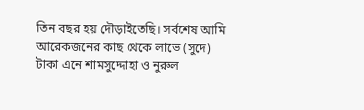তিন বছর হয় দৌড়াইতেছি। সর্বশেষ আমি আরেকজনের কাছ থেকে লাভে (সুদে) টাকা এনে শামসুদ্দোহা ও নুরুল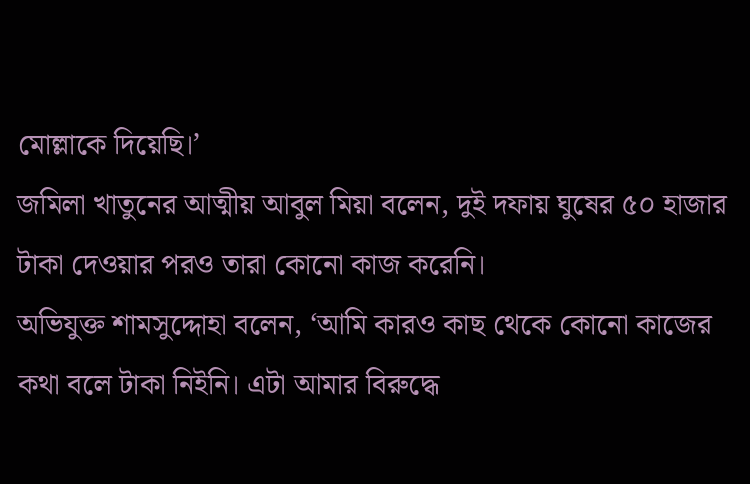মোল্লাকে দিয়েছি।’
জমিলা খাতুনের আত্মীয় আবুল মিয়া বলেন, দুই দফায় ঘুষের ৫০ হাজার টাকা দেওয়ার পরও তারা কোনো কাজ করেনি।
অভিযুক্ত শামসুদ্দোহা বলেন, ‘আমি কারও কাছ থেকে কোনো কাজের কথা বলে টাকা নিইনি। এটা আমার বিরুদ্ধে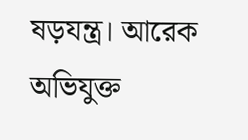ষড়যন্ত্র। আরেক অভিযুক্ত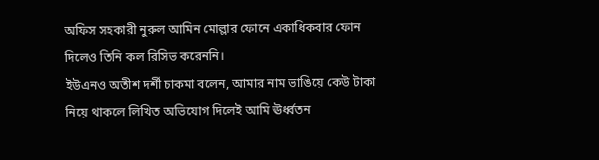অফিস সহকারী নুরুল আমিন মোল্লার ফোনে একাধিকবার ফোন দিলেও তিনি কল রিসিভ করেননি।
ইউএনও অতীশ দর্শী চাকমা বলেন, আমার নাম ভাঙিয়ে কেউ টাকা নিয়ে থাকলে লিখিত অভিযোগ দিলেই আমি ঊর্ধ্বতন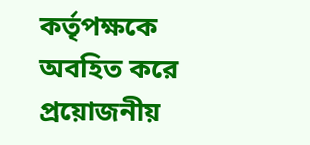কর্তৃপক্ষকে অবহিত করে প্রয়োজনীয়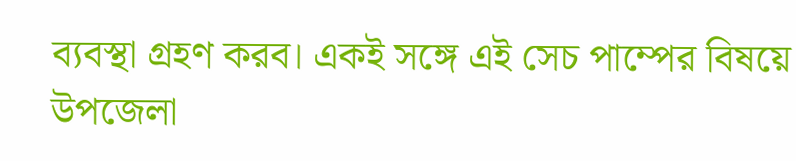ব্যবস্থা গ্রহণ করব। একই সঙ্গে এই সেচ পাম্পের বিষয়ে উপজেলা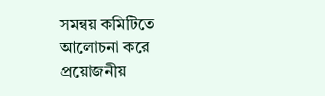সমন্বয় কমিটিতে আলোচনা করে প্রয়োজনীয়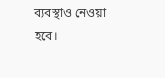ব্যবস্থাও নেওয়া হবে।